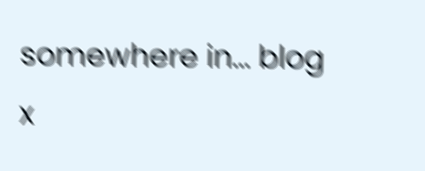somewhere in... blog
x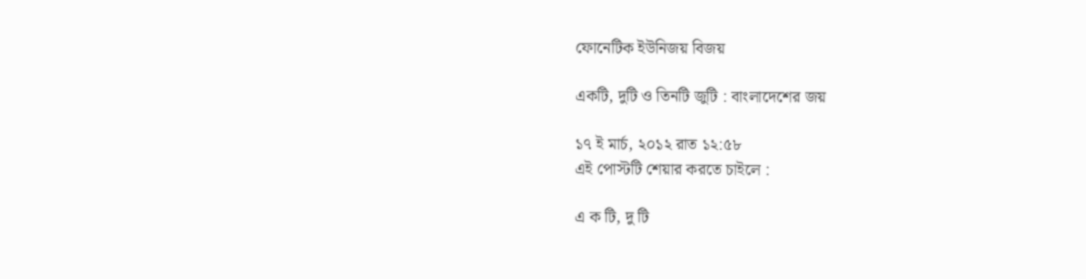ফোনেটিক ইউনিজয় বিজয়

একটি, দুটি ও তিনটি জুটি : বাংলাদেশের জয়

১৭ ই মার্চ, ২০১২ রাত ১২:৫৮
এই পোস্টটি শেয়ার করতে চাইলে :

এ ক টি, দু টি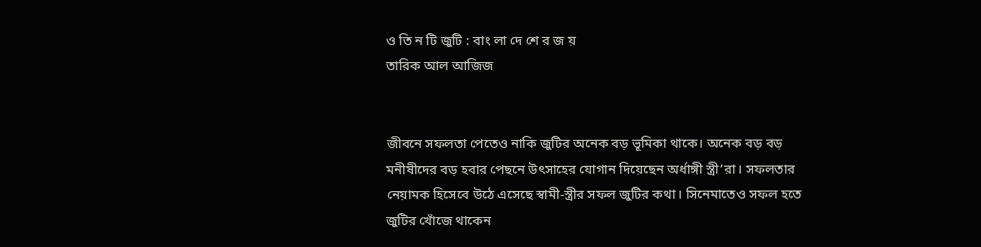ও তি ন টি জুটি : বাং লা দে শে র জ য়
তারিক আল আজিজ


জীবনে সফলতা পেতেও নাকি জুটির অনেক বড় ভূমিকা থাকে। অনেক বড় বড় মনীষীদের বড় হবার পেছনে উৎসাহের যোগান দিয়েছেন অর্ধাঙ্গী স্ত্রী’রা। সফলতার নেয়ামক হিসেবে উঠে এসেছে স্বামী-স্ত্রীর সফল জুটির কথা। সিনেমাতেও সফল হতে জুটির খোঁজে থাকেন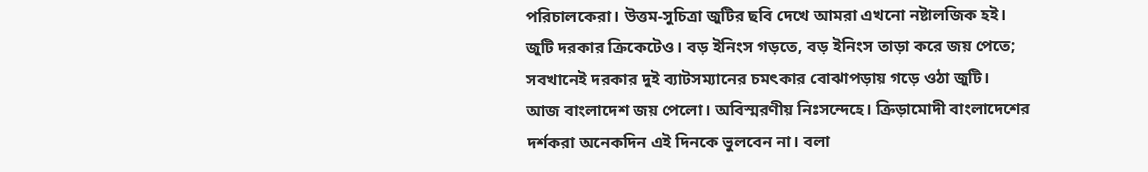পরিচালকেরা। উত্তম-সুচিত্রা জুটির ছবি দেখে আমরা এখনো নষ্টালজিক হই।
জুটি দরকার ক্রিকেটেও। বড় ইনিংস গড়তে, বড় ইনিংস তাড়া করে জয় পেতে; সবখানেই দরকার দুই ব্যাটসম্যানের চমৎকার বোঝাপড়ায় গড়ে ওঠা জুটি।
আজ বাংলাদেশ জয় পেলো। অবিস্মরণীয় নিঃসন্দেহে। ক্রিড়ামোদী বাংলাদেশের দর্শকরা অনেকদিন এই দিনকে ভুলবেন না। বলা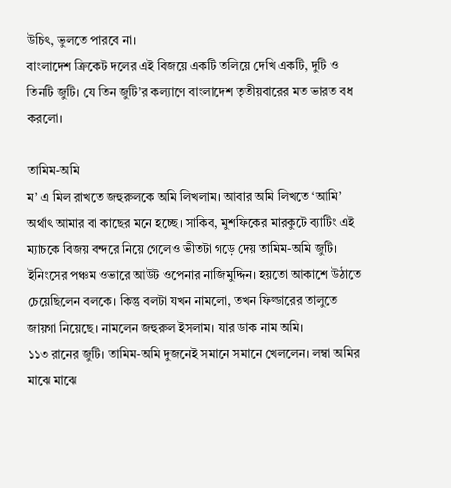উচিৎ, ভুলতে পারবে না।
বাংলাদেশ ক্রিকেট দলের এই বিজয়ে একটি তলিয়ে দেখি একটি, দুটি ও তিনটি জুটি। যে তিন জুটি’র কল্যাণে বাংলাদেশ তৃতীয়বারের মত ভারত বধ করলো।

তামিম-অমি
ম’ এ মিল রাখতে জহুরুলকে অমি লিখলাম। আবার অমি লিখতে ‘আমি’ অর্থাৎ আমার বা কাছের মনে হচ্ছে। সাকিব, মুশফিকের মারকুটে ব্যাটিং এই ম্যাচকে বিজয় বন্দরে নিয়ে গেলেও ভীতটা গড়ে দেয় তামিম-অমি জুটি।
ইনিংসের পঞ্চম ওভারে আউট ওপেনার নাজিমুদ্দিন। হয়তো আকাশে উঠাতে চেয়েছিলেন বলকে। কিন্তু বলটা যখন নামলো, তখন ফিল্ডারের তালুতে জায়গা নিয়েছে। নামলেন জহুরুল ইসলাম। যার ডাক নাম অমি।
১১৩ রানের জুটি। তামিম-অমি দুজনেই সমানে সমানে খেললেন। লম্বা অমির মাঝে মাঝে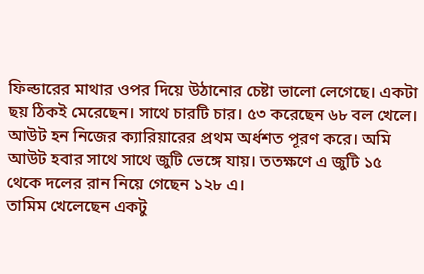ফিল্ডারের মাথার ওপর দিয়ে উঠানোর চেষ্টা ভালো লেগেছে। একটা ছয় ঠিকই মেরেছেন। সাথে চারটি চার। ৫৩ করেছেন ৬৮ বল খেলে। আউট হন নিজের ক্যারিয়ারের প্রথম অর্ধশত পূরণ করে। অমি আউট হবার সাথে সাথে জুটি ভেঙ্গে যায়। ততক্ষণে এ জুটি ১৫ থেকে দলের রান নিয়ে গেছেন ১২৮ এ।
তামিম খেলেছেন একটু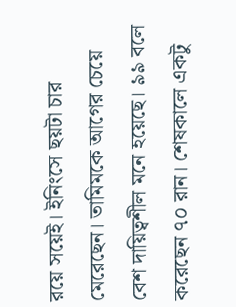রয়ে সয়েই। ইনিংসে ছয়টা চার মেরেছেন। তামিমকে আগের চেয়ে বেশ দায়িত্বশীল মনে হয়েছে। ৯৯ বলে করেছেন ৭০ রান। শেষকালে একটু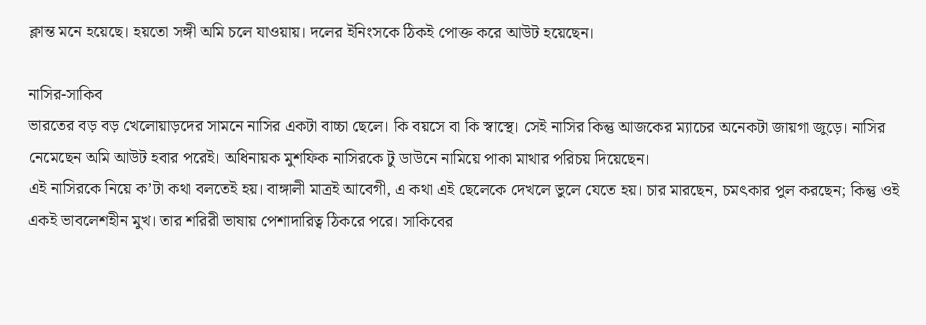ক্লান্ত মনে হয়েছে। হয়তো সঙ্গী অমি চলে যাওয়ায়। দলের ইনিংসকে ঠিকই পোক্ত করে আউট হয়েছেন।

নাসির-সাকিব
ভারতের বড় বড় খেলোয়াড়দের সামনে নাসির একটা বাচ্চা ছেলে। কি বয়সে বা কি স্বাস্থে। সেই নাসির কিন্তু আজকের ম্যাচের অনেকটা জায়গা জুড়ে। নাসির নেমেছেন অমি আউট হবার পরেই। অধিনায়ক মুশফিক নাসিরকে টু ডাউনে নামিয়ে পাকা মাথার পরিচয় দিয়েছেন।
এই নাসিরকে নিয়ে ক’টা কথা বলতেই হয়। বাঙ্গালী মাত্রই আবেগী, এ কথা এই ছেলেকে দেখলে ভুলে যেতে হয়। চার মারছেন, চমৎকার পুল করছেন; কিন্তু ওই একই ভাবলেশহীন মুখ। তার শরিরী ভাষায় পেশাদারিত্ব ঠিকরে পরে। সাকিবের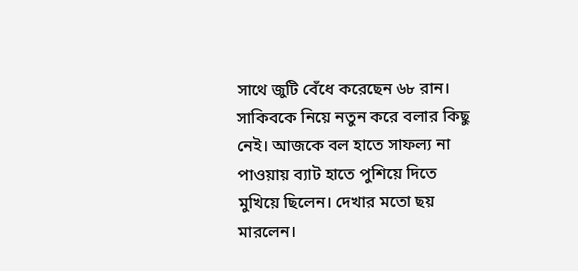সাথে জুটি বেঁধে করেছেন ৬৮ রান।
সাকিবকে নিয়ে নতুন করে বলার কিছু নেই। আজকে বল হাতে সাফল্য না পাওয়ায় ব্যাট হাতে পুশিয়ে দিতে মুখিয়ে ছিলেন। দেখার মতো ছয় মারলেন।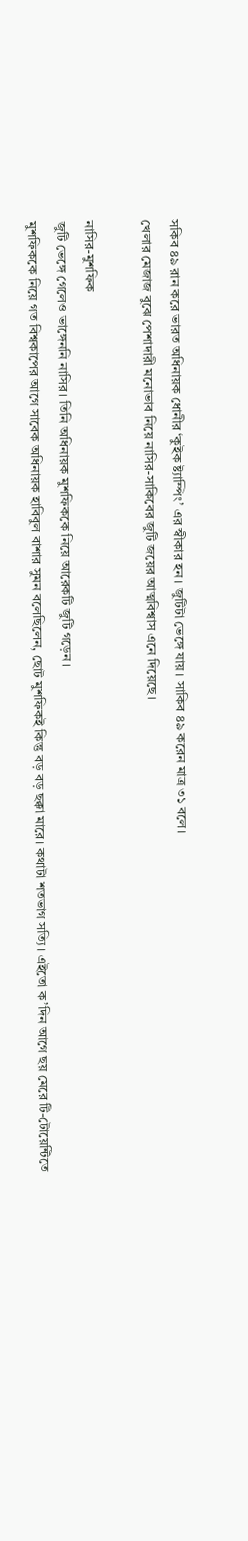সকিব ৪৯ রান করে ভারত অধিনায়ক ধোনীর ‘কুইক ষ্ট্যাম্পিং’ এর স্বীকার হন। জুটিটা ভেঙ্গে যায়। সাকিব ৪৯ করেন মাত্র ৩১ বলে।
খেলার মেজাজ বুঝে পেশাদারী মনোভাব নিয়ে নাসির-সাকিবের জুটি জয়ের আত্মবিশ্বাস এনে দিয়েছে।

নাসির-মুশফিক
জুটি ভেঙ্গে গেলেও ভাঙ্গেননি নাসির। তিনি অধিনায়ক মুশফিককে নিয়ে আরেকটি জুটি গড়েন।
মুশফিককে নিয়ে গত বিশ্বকাপের আগে সাবেক অধিনায়ক হাবিবুল বাশার সুমন বলেছিলেন, ছোট মুশফিকই কিন্তু বড় বড় ছক্কা মারে। কথাটা শতভাগ সত্যি। এইতো ক’দিন আগে ছয় মেরে টি-টোয়েন্টিতে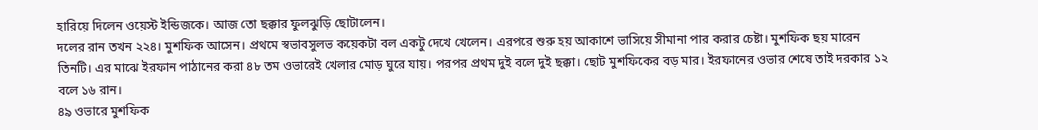হারিয়ে দিলেন ওয়েস্ট ইন্ডিজকে। আজ তো ছক্কার ফুলঝুড়ি ছোটালেন।
দলের রান তখন ২২৪। মুশফিক আসেন। প্রথমে স্বভাবসুলভ কয়েকটা বল একটু দেখে খেলেন। এরপরে শুরু হয় আকাশে ভাসিয়ে সীমানা পার করার চেষ্টা। মুশফিক ছয় মারেন তিনটি। এর মাঝে ইরফান পাঠানের করা ৪৮ তম ওভারেই খেলার মোড় ঘুরে যায়। পরপর প্রথম দুই বলে দুই ছক্কা। ছোট মুশফিকের বড় মার। ইরফানের ওভার শেষে তাই দরকার ১২ বলে ১৬ রান।
৪৯ ওভারে মুশফিক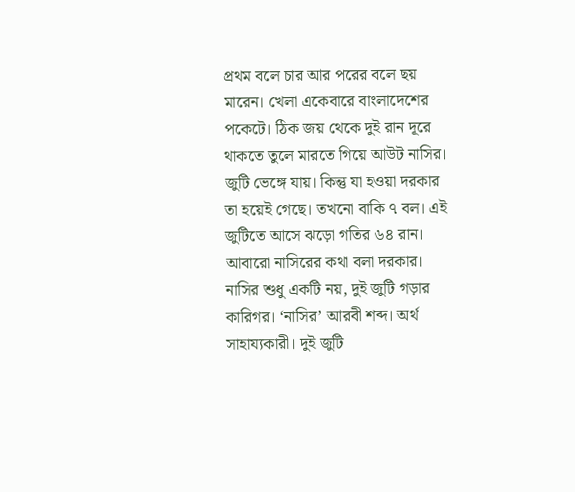প্রথম বলে চার আর পরের বলে ছয় মারেন। খেলা একেবারে বাংলাদেশের পকেটে। ঠিক জয় থেকে দুই রান দূরে থাকতে তুলে মারতে গিয়ে আউট নাসির। জুটি ভেঙ্গে যায়। কিন্তু যা হওয়া দরকার তা হয়েই গেছে। তখনো বাকি ৭ বল। এই জুটিতে আসে ঝড়ো গতির ৬৪ রান।
আবারো নাসিরের কথা বলা দরকার। নাসির শুধু একটি নয়, দুই জুটি গড়ার কারিগর। ‘নাসির’ আরবী শব্দ। অর্থ সাহায্যকারী। দুই জুটি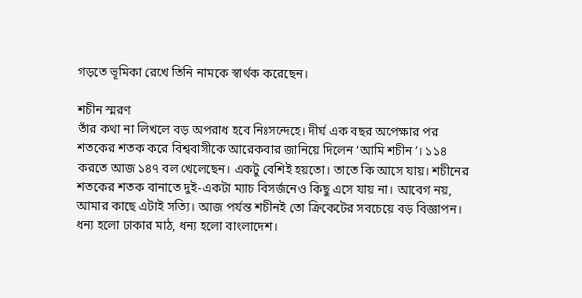গড়তে ভূমিকা রেখে তিনি নামকে স্বার্থক করেছেন।

শচীন স্মরণ
তাঁর কথা না লিখলে বড় অপরাধ হবে নিঃসন্দেহে। দীর্ঘ এক বছর অপেক্ষার পর শতকের শতক করে বিশ্ববাসীকে আরেকবার জানিয়ে দিলেন ‘আমি শচীন’। ১১৪ করতে আজ ১৪৭ বল খেলেছেন। একটু বেশিই হয়তো। তাতে কি আসে যায়। শচীনের শতকের শতক বানাতে দুই-একটা ম্যাচ বিসর্জনেও কিছু এসে যায় না। আবেগ নয়, আমার কাছে এটাই সত্যি। আজ পর্যন্ত শচীনই তো ক্রিকেটের সবচেয়ে বড় বিজ্ঞাপন।
ধন্য হলো ঢাকার মাঠ, ধন্য হলো বাংলাদেশ।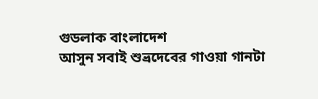গুডলাক বাংলাদেশ
আসুন সবাই শুভ্রদেবের গাওয়া গানটা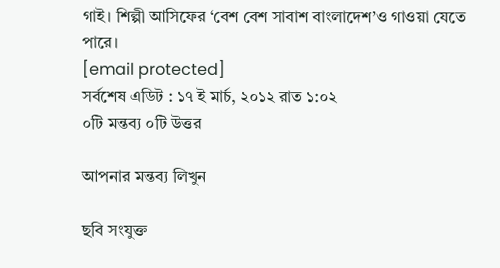গাই। শিল্পী আসিফের ‘বেশ বেশ সাবাশ বাংলাদেশ’ও গাওয়া যেতে পারে।
[email protected]
সর্বশেষ এডিট : ১৭ ই মার্চ, ২০১২ রাত ১:০২
০টি মন্তব্য ০টি উত্তর

আপনার মন্তব্য লিখুন

ছবি সংযুক্ত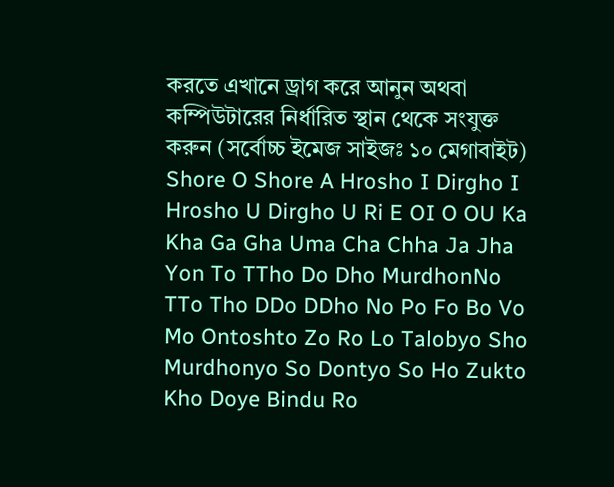করতে এখানে ড্রাগ করে আনুন অথবা কম্পিউটারের নির্ধারিত স্থান থেকে সংযুক্ত করুন (সর্বোচ্চ ইমেজ সাইজঃ ১০ মেগাবাইট)
Shore O Shore A Hrosho I Dirgho I Hrosho U Dirgho U Ri E OI O OU Ka Kha Ga Gha Uma Cha Chha Ja Jha Yon To TTho Do Dho MurdhonNo TTo Tho DDo DDho No Po Fo Bo Vo Mo Ontoshto Zo Ro Lo Talobyo Sho Murdhonyo So Dontyo So Ho Zukto Kho Doye Bindu Ro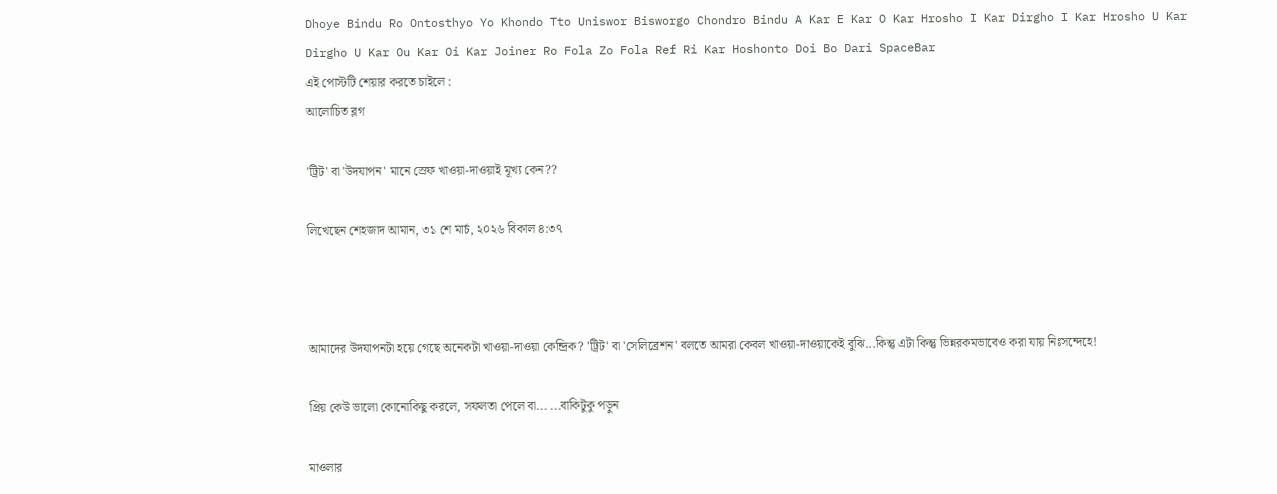Dhoye Bindu Ro Ontosthyo Yo Khondo Tto Uniswor Bisworgo Chondro Bindu A Kar E Kar O Kar Hrosho I Kar Dirgho I Kar Hrosho U Kar Dirgho U Kar Ou Kar Oi Kar Joiner Ro Fola Zo Fola Ref Ri Kar Hoshonto Doi Bo Dari SpaceBar
এই পোস্টটি শেয়ার করতে চাইলে :
আলোচিত ব্লগ

'ট্রিট' বা 'উদযাপন' মানে স্রেফ খাওয়া-দাওয়াই মূখ্য কেন??

লিখেছেন শেহজাদ আমান, ৩১ শে মার্চ, ২০২৬ বিকাল ৪:৩৭



আমাদের উদযাপনটা হয়ে গেছে অনেকটা খাওয়া-দাওয়া কেন্দ্রিক? 'ট্রিট' বা 'সেলিব্রেশন' বলতে আমরা কেবল খাওয়া-দাওয়াকেই বুঝি...কিন্তু এটা কিন্তু ভিন্নরকমভাবেও করা যায় নিঃসন্দেহে!

প্রিয় কেউ ভালো কোনোকিছু করলে, সফলতা পেলে বা... ...বাকিটুকু পড়ুন

মাওলার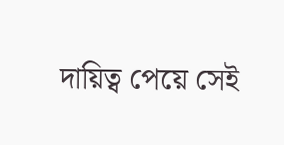দায়িত্ব পেয়ে সেই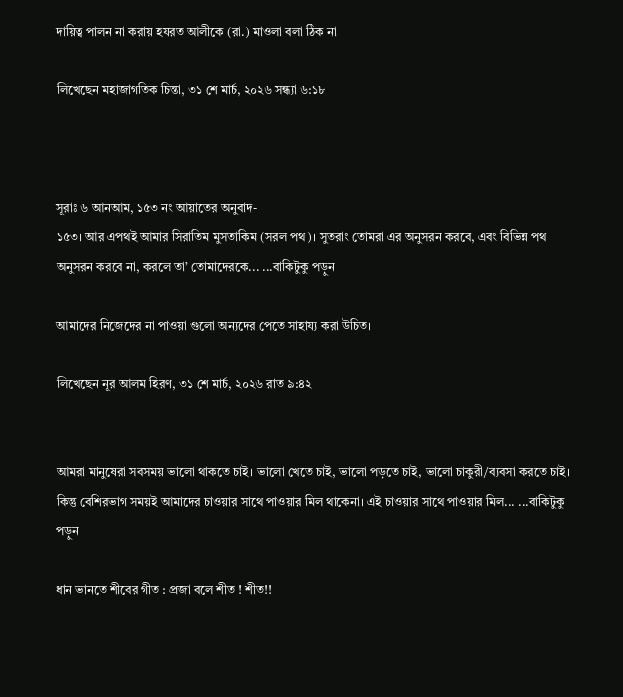দায়িত্ব পালন না করায় হযরত আলীকে (রা.) মাওলা বলা ঠিক না

লিখেছেন মহাজাগতিক চিন্তা, ৩১ শে মার্চ, ২০২৬ সন্ধ্যা ৬:১৮



সূরাঃ ৬ আনআম, ১৫৩ নং আয়াতের অনুবাদ-
১৫৩। আর এপথই আমার সিরাতিম মুসতাকিম (সরল পথ)। সুতরাং তোমরা এর অনুসরন করবে, এবং বিভিন্ন পথ অনুসরন করবে না, করলে তা’ তোমাদেরকে... ...বাকিটুকু পড়ুন

আমাদের নিজেদের না পাওয়া গুলো অন্যদের পেতে সাহায্য করা উচিত।

লিখেছেন নূর আলম হিরণ, ৩১ শে মার্চ, ২০২৬ রাত ৯:৪২


আমরা মানুষেরা সবসময় ভালো থাকতে চাই। ভালো খেতে চাই, ভালো পড়তে চাই, ভালো চাকুরী/ব্যবসা করতে চাই। কিন্তু বেশিরভাগ সময়ই আমাদের চাওয়ার সাথে পাওয়ার মিল থাকেনা। এই চাওয়ার সাথে পাওয়ার মিল... ...বাকিটুকু পড়ুন

ধান ভানতে শীবের গীত : প্রজা বলে শীত ! শীত!!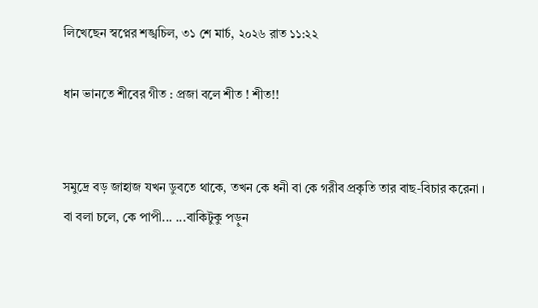লিখেছেন স্বপ্নের শঙ্খচিল, ৩১ শে মার্চ, ২০২৬ রাত ১১:২২

ধান ভানতে শীবের গীত : প্রজা বলে শীত ! শীত!!


সমুদ্রে বড় জাহাজ যখন ডুবতে থাকে, তখন কে ধনী বা কে গরীব প্রকৃতি তার বাছ-বিচার করেনা ।
বা বলা চলে, কে পাপী... ...বাকিটুকু পড়ুন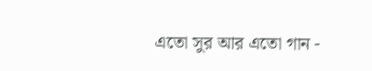এতো সুর আর এতো গান -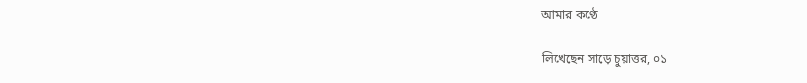আমার কণ্ঠে

লিখেছেন সাড়ে চুয়াত্তর, ০১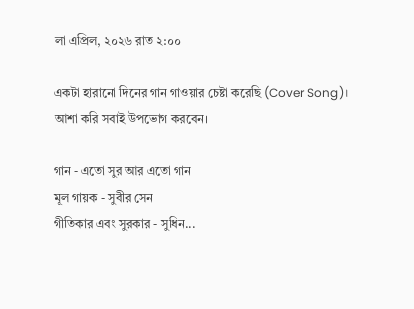লা এপ্রিল, ২০২৬ রাত ২:০০

একটা হারানো দিনের গান গাওয়ার চেষ্টা করেছি (Cover Song)। আশা করি সবাই উপভোগ করবেন।

গান - এতো সুর আর এতো গান
মূল গায়ক - সুবীর সেন
গীতিকার এবং সুরকার - সুধিন...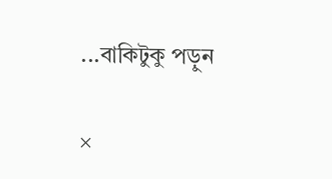...বাকিটুকু পড়ুন

×